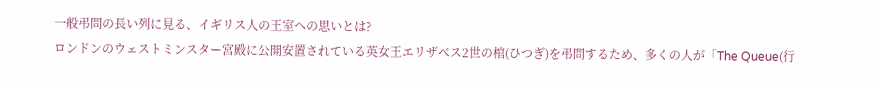一般弔問の長い列に見る、イギリス人の王室への思いとは?
ロンドンのウェストミンスター宮殿に公開安置されている英女王エリザベス2世の棺(ひつぎ)を弔問するため、多くの人が「The Queue(行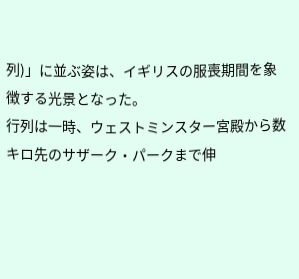列)」に並ぶ姿は、イギリスの服喪期間を象徴する光景となった。
行列は一時、ウェストミンスター宮殿から数キロ先のサザーク・パークまで伸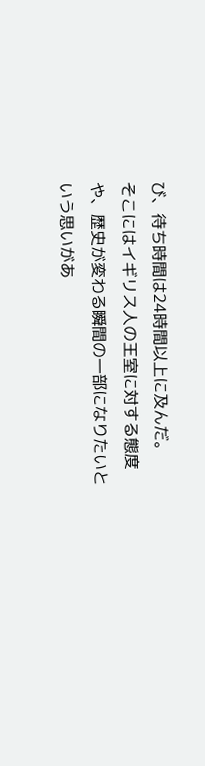び、待ち時間は24時間以上に及んだ。
そこにはイギリス人の王室に対する態度や、歴史が変わる瞬間の一部になりたいという思いがあ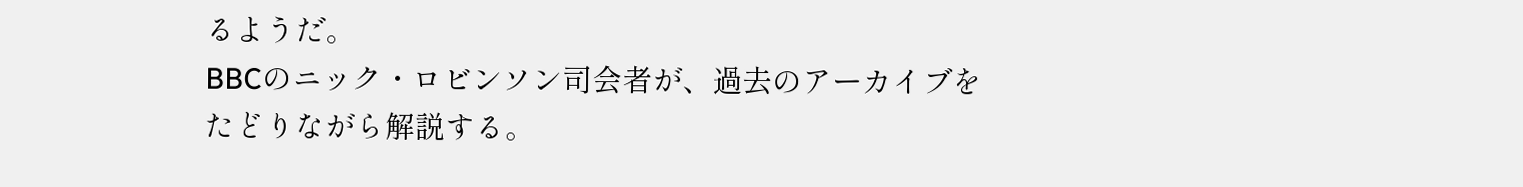るようだ。
BBCのニック・ロビンソン司会者が、過去のアーカイブをたどりながら解説する。